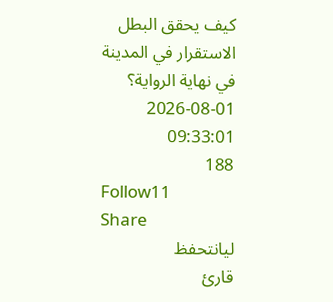كيف يحقق البطل الاستقرار في المدينة في نهاية الرواية؟
2026-08-01 09:33:01
188
Follow11
Share
ليانتحفظ
قارئ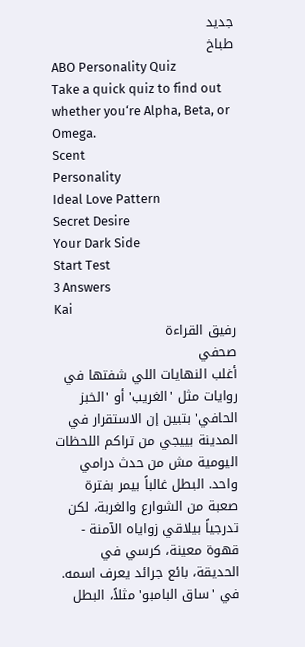جديد
طباخ
ABO Personality Quiz
Take a quick quiz to find out whether you‘re Alpha, Beta, or Omega.
Scent
Personality
Ideal Love Pattern
Secret Desire
Your Dark Side
Start Test
3 Answers
Kai
رفيق القراءة
صحفي
أغلب النهايات اللي شفتها في روايات مثل 'الغريب' أو 'الخبز الحافي' بتبين إن الاستقرار في المدينة بييجي من تراكم اللحظات اليومية مش من حدث درامي واحد. البطل غالباً بيمر بفترة صعبة من الشوارع والغربة، لكن تدرجياً بيلاقي زواياه الآمنة - قهوة معينة، كرسي في الحديقة، بائع جرائد يعرف اسمه.
في 'ساق البامبو' مثلاً، البطل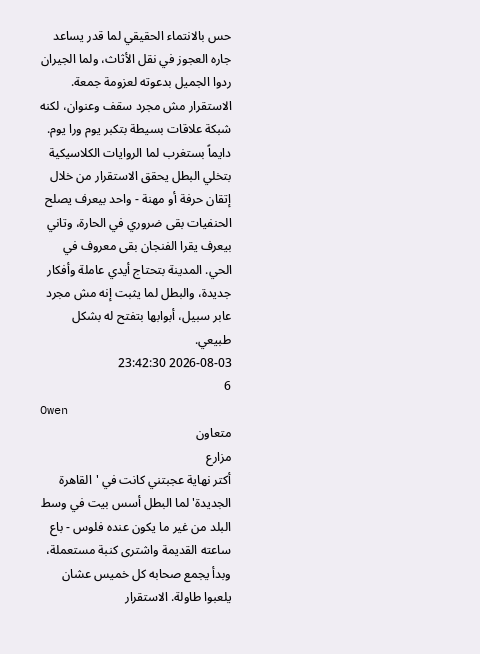حس بالانتماء الحقيقي لما قدر يساعد جاره العجوز في نقل الأثاث، ولما الجيران ردوا الجميل بدعوته لعزومة جمعة. الاستقرار مش مجرد سقف وعنوان، لكنه شبكة علاقات بسيطة بتكبر يوم ورا يوم.
دايماً بستغرب لما الروايات الكلاسيكية بتخلي البطل يحقق الاستقرار من خلال إتقان حرفة أو مهنة - واحد بيعرف يصلح الحنفيات بقى ضروري في الحارة، وتاني بيعرف يقرا الفنجان بقى معروف في الحي. المدينة بتحتاج أيدي عاملة وأفكار جديدة، والبطل لما يثبت إنه مش مجرد عابر سبيل، أبوابها بتفتح له بشكل طبيعي.
2026-08-03 23:42:30
6
Owen
متعاون
مزارع
أكتر نهاية عجبتني كانت في 'القاهرة الجديدة' لما البطل أسس بيت في وسط البلد من غير ما يكون عنده فلوس - باع ساعته القديمة واشترى كنبة مستعملة، وبدأ يجمع صحابه كل خميس عشان يلعبوا طاولة. الاستقرار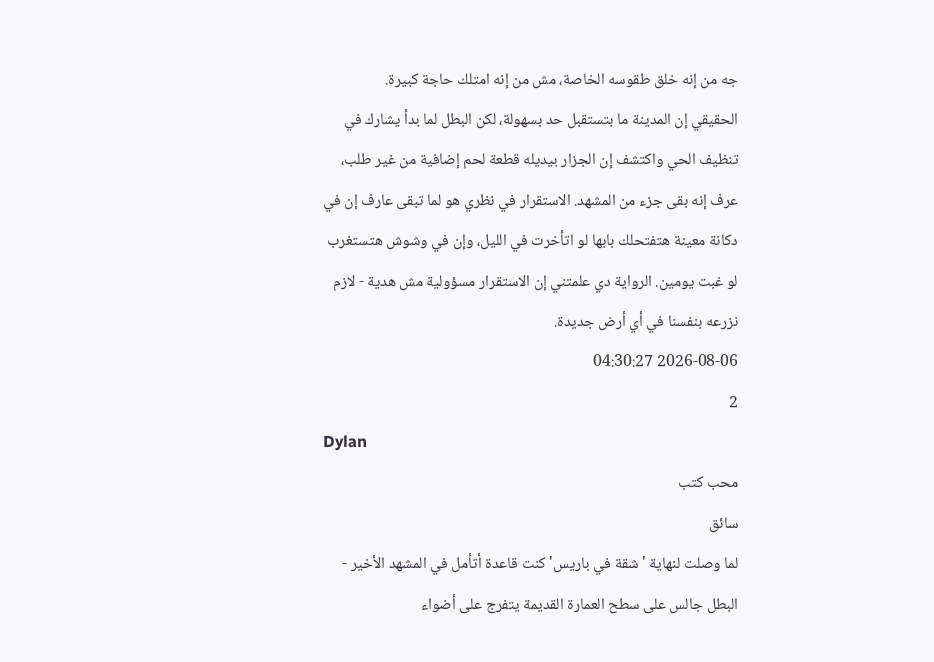جه من إنه خلق طقوسه الخاصة، مش من إنه امتلك حاجة كبيرة.
الحقيقي إن المدينة ما بتستقبل حد بسهولة، لكن البطل لما بدأ يشارك في تنظيف الحي واكتشف إن الجزار بيديله قطعة لحم إضافية من غير طلب، عرف إنه بقى جزء من المشهد. الاستقرار في نظري هو لما تبقى عارف إن في دكانة معينة هتفتحلك بابها لو اتأخرت في الليل، وإن في وشوش هتستغرب لو غبت يومين. الرواية دي علمتني إن الاستقرار مسؤولية مش هدية - لازم نزرعه بنفسنا في أي أرض جديدة.
2026-08-06 04:30:27
2
Dylan
محب كتب
سائق
لما وصلت لنهاية 'شقة في باريس' كنت قاعدة أتأمل في المشهد الأخير - البطل جالس على سطح العمارة القديمة يتفرج على أضواء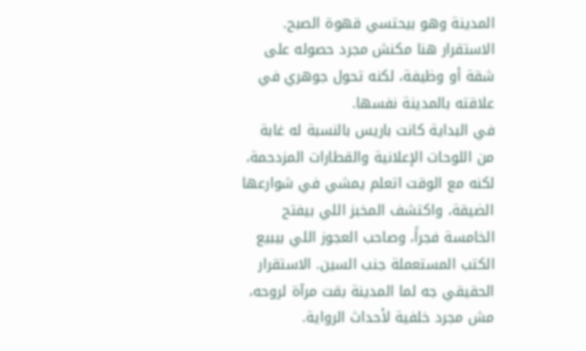المدينة وهو بيحتسي قهوة الصبح. الاستقرار هنا مكنش مجرد حصوله على شقة أو وظيفة، لكنه تحول جوهري في علاقته بالمدينة نفسها.
في البداية كانت باريس بالنسبة له غابة من اللوحات الإعلانية والقطارات المزدحمة، لكنه مع الوقت اتعلم يمشي في شوارعها الضيقة، واكتشف المخبز اللي بيفتح الخامسة فجراً، وصاحب العجوز اللي بيبيع الكتب المستعملة جنب السين. الاستقرار الحقيقي جه لما المدينة بقت مرآة لروحه، مش مجرد خلفية لأحداث الرواية.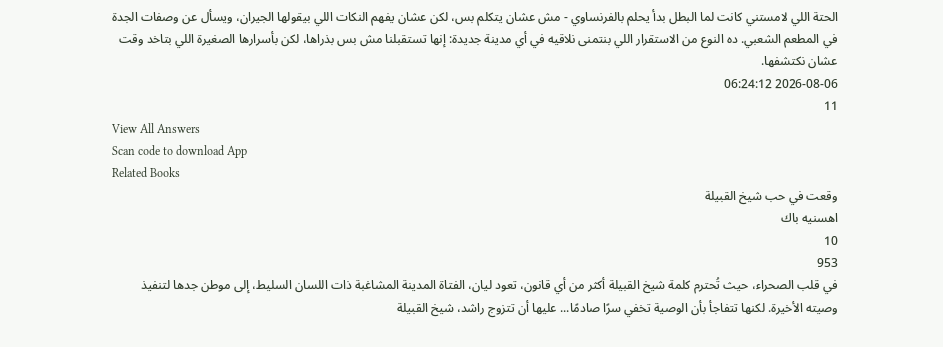الحتة اللي لامستني كانت لما البطل بدأ يحلم بالفرنساوي - مش عشان يتكلم بس، لكن عشان يفهم النكات اللي بيقولها الجيران، ويسأل عن وصفات الجدة في المطعم الشعبي. ده النوع من الاستقرار اللي بنتمنى نلاقيه في أي مدينة جديدة: إنها تستقبلنا مش بس بذراها، لكن بأسرارها الصغيرة اللي بتاخد وقت عشان نكتشفها.
2026-08-06 06:24:12
11
View All Answers
Scan code to download App
Related Books
وقعت في حب شيخ القبيلة
اهسنيه باك
10
953
في قلب الصحراء، حيث تُحترم كلمة شيخ القبيلة أكثر من أي قانون، تعود ليان، الفتاة المدينة المشاغبة ذات اللسان السليط، إلى موطن جدها لتنفيذ وصيته الأخيرة. لكنها تتفاجأ بأن الوصية تخفي سرًا صادمًا... عليها أن تتزوج راشد، شيخ القبيلة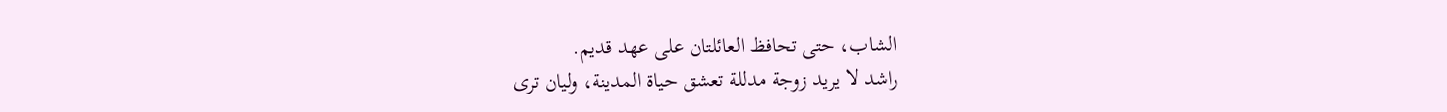الشاب، حتى تحافظ العائلتان على عهد قديم.
راشد لا يريد زوجة مدللة تعشق حياة المدينة، وليان ترى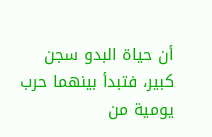أن حياة البدو سجن كبير، فتبدأ بينهما حرب يومية من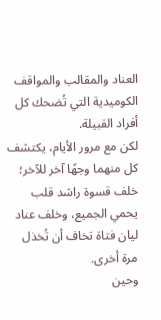العناد والمقالب والمواقف الكوميدية التي تُضحك كل أفراد القبيلة.
لكن مع مرور الأيام، يكتشف كل منهما وجهًا آخر للآخر؛ خلف قسوة راشد قلب يحمي الجميع، وخلف عناد ليان فتاة تخاف أن تُخذل مرة أخرى.
وحين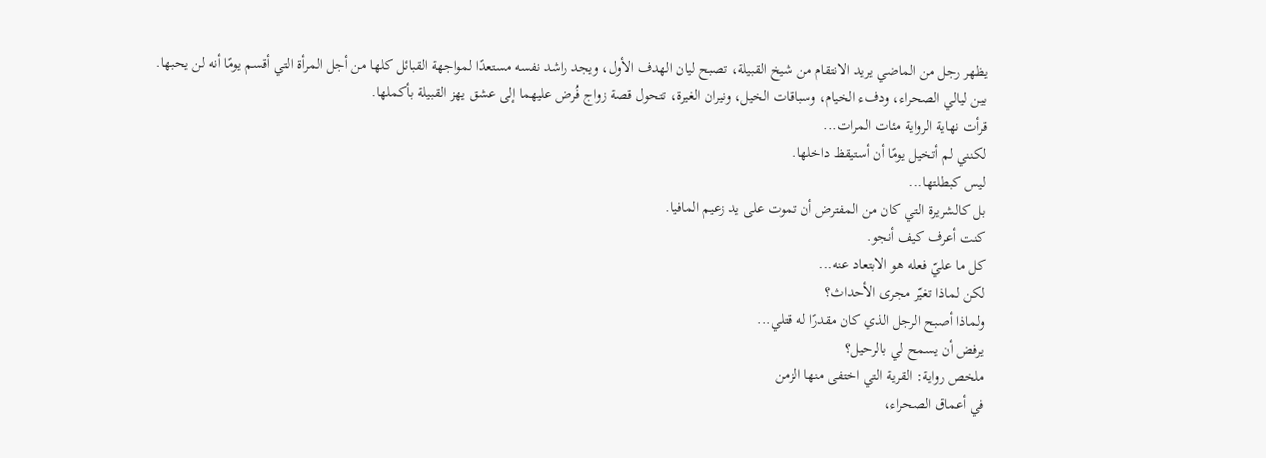يظهر رجل من الماضي يريد الانتقام من شيخ القبيلة، تصبح ليان الهدف الأول، ويجد راشد نفسه مستعدًا لمواجهة القبائل كلها من أجل المرأة التي أقسم يومًا أنه لن يحبها.
بين ليالي الصحراء، ودفء الخيام، وسباقات الخيل، ونيران الغيرة، تتحول قصة زواج فُرض عليهما إلى عشق يهز القبيلة بأكملها.
قرأت نهاية الرواية مئات المرات...
لكنني لم أتخيل يومًا أن أستيقظ داخلها.
ليس كبطلتها...
بل كالشريرة التي كان من المفترض أن تموت على يد زعيم المافيا.
كنت أعرف كيف أنجو.
كل ما عليّ فعله هو الابتعاد عنه...
لكن لماذا تغيّر مجرى الأحداث؟
ولماذا أصبح الرجل الذي كان مقدرًا له قتلي...
يرفض أن يسمح لي بالرحيل؟
ملخص رواية: القرية التي اختفى منها الزمن
في أعماق الصحراء،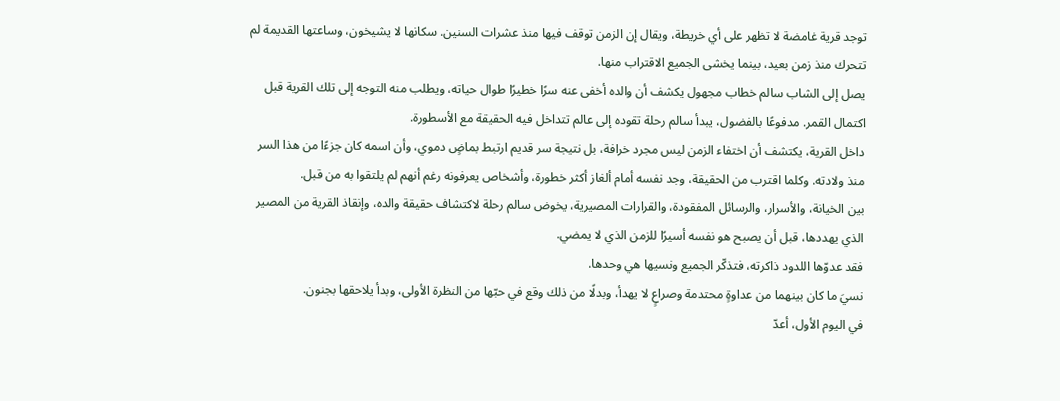توجد قرية غامضة لا تظهر على أي خريطة، ويقال إن الزمن توقف فيها منذ عشرات السنين. سكانها لا يشيخون، وساعتها القديمة لم تتحرك منذ زمن بعيد، بينما يخشى الجميع الاقتراب منها.
يصل إلى الشاب سالم خطاب مجهول يكشف أن والده أخفى عنه سرًا خطيرًا طوال حياته، ويطلب منه التوجه إلى تلك القرية قبل اكتمال القمر. مدفوعًا بالفضول، يبدأ سالم رحلة تقوده إلى عالم تتداخل فيه الحقيقة مع الأسطورة.
داخل القرية، يكتشف أن اختفاء الزمن ليس مجرد خرافة، بل نتيجة سر قديم ارتبط بماضٍ دموي، وأن اسمه كان جزءًا من هذا السر منذ ولادته. وكلما اقترب من الحقيقة، وجد نفسه أمام ألغاز أكثر خطورة، وأشخاص يعرفونه رغم أنهم لم يلتقوا به من قبل.
بين الخيانة، والأسرار، والرسائل المفقودة، والقرارات المصيرية، يخوض سالم رحلة لاكتشاف حقيقة والده، وإنقاذ القرية من المصير الذي يهددها، قبل أن يصبح هو نفسه أسيرًا للزمن الذي لا يمضي.
فقد عدوّها اللدود ذاكرته، فتذكّر الجميع ونسيها هي وحدها.
نسيَ ما كان بينهما من عداوةٍ محتدمة وصراعٍ لا يهدأ، وبدلًا من ذلك وقع في حبّها من النظرة الأولى، وبدأ يلاحقها بجنون.
في اليوم الأول، أعدّ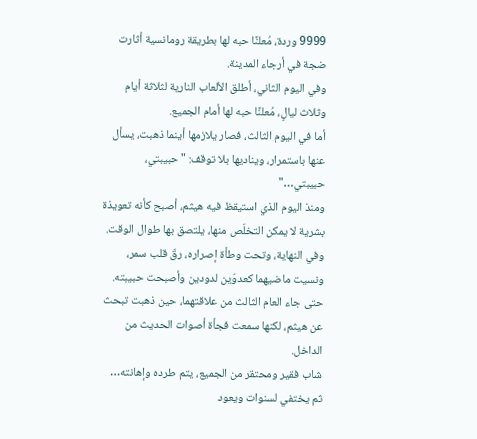9999 وردة، مُعلنًا حبه لها بطريقة رومانسية أثارت ضجة في أرجاء المدينة.
وفي اليوم الثاني، أطلق الألعاب النارية لثلاثة أيام وثلاث ليالٍ، مُعلنًا حبه لها أمام الجميع.
أما في اليوم الثالث، فصار يلازمها أينما ذهبت، يسأل عنها باستمرار، ويناديها بلا توقف: "حبيبتي، حبيبتي…"
ومنذ اليوم الذي استيقظ فيه هيثم، أصبح كأنه تعويذة بشرية لا يمكن التخلّص منها، يلتصق بها طوال الوقت.
وفي النهاية، وتحت وطأة إصراره، رقّ قلب سمر، ونسيت ماضيهما كعدوّين لدودين وأصبحت حبيبته.
حتى جاء العام الثالث من علاقتهما، حين ذهبت تبحث عن هيثم، لكنها سمعت فجأة أصوات الحديث من الداخل.
شاب فقير ومحتقر من الجميع، يتم طرده وإهانته… ثم يختفي لسنوات ويعود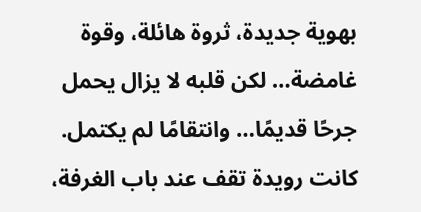بهوية جديدة، ثروة هائلة، وقوة غامضة… لكن قلبه لا يزال يحمل جرحًا قديمًا… وانتقامًا لم يكتمل.
كانت رويدة تقف عند باب الغرفة،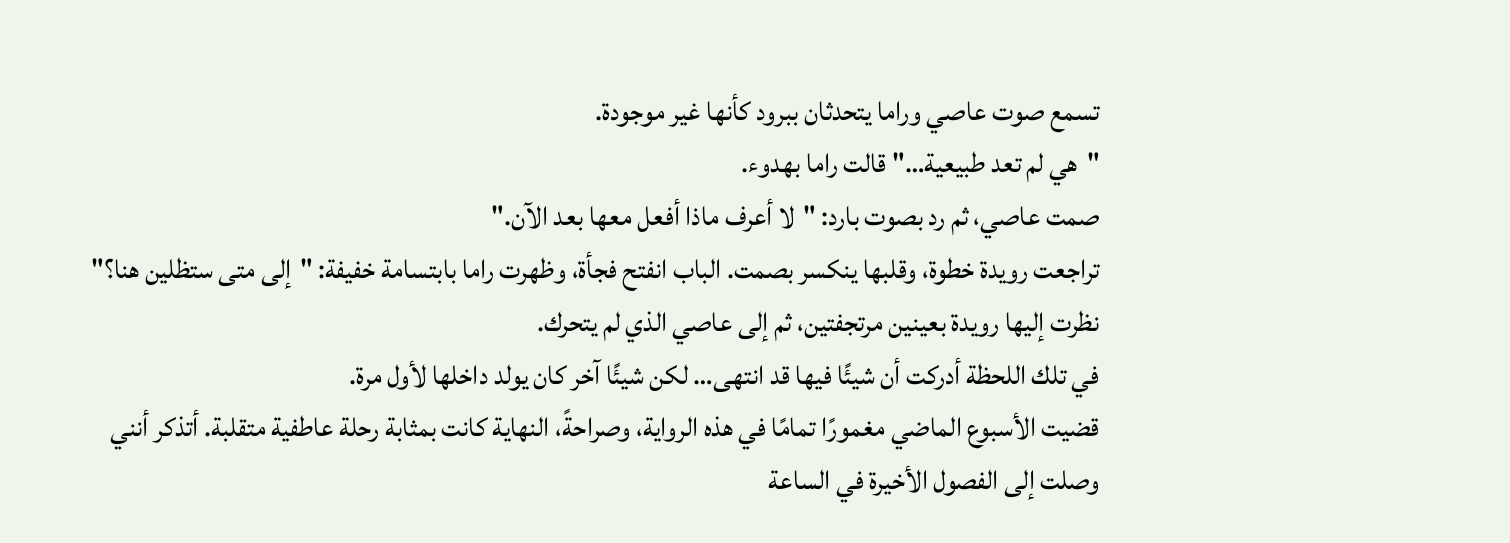تسمع صوت عاصي وراما يتحدثان ببرود كأنها غير موجودة.
"هي لم تعد طبيعية…" قالت راما بهدوء.
صمت عاصي، ثم رد بصوت بارد: "لا أعرف ماذا أفعل معها بعد الآن."
تراجعت رويدة خطوة، وقلبها ينكسر بصمت. الباب انفتح فجأة، وظهرت راما بابتسامة خفيفة: "إلى متى ستظلين هنا؟"
نظرت إليها رويدة بعينين مرتجفتين، ثم إلى عاصي الذي لم يتحرك.
في تلك اللحظة أدركت أن شيئًا فيها قد انتهى… لكن شيئًا آخر كان يولد داخلها لأول مرة.
قضيت الأسبوع الماضي مغمورًا تمامًا في هذه الرواية، وصراحةً، النهاية كانت بمثابة رحلة عاطفية متقلبة. أتذكر أنني وصلت إلى الفصول الأخيرة في الساعة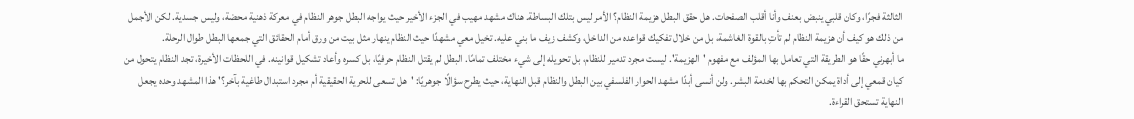الثالثة فجرًا، وكان قلبي ينبض بعنف وأنا أقلب الصفحات. هل حقق البطل هزيمة النظام؟ الأمر ليس بتلك البساطة. هناك مشهد مهيب في الجزء الأخير حيث يواجه البطل جوهر النظام في معركة ذهنية محضة، وليس جسدية. لكن الأجمل من ذلك هو كيف أن هزيمة النظام لم تأتِ بالقوة الغاشمة، بل من خلال تفكيك قواعده من الداخل، وكشف زيف ما بني عليه. تخيل معي مشهدًا حيث النظام ينهار مثل بيت من ورق أمام الحقائق التي جمعها البطل طوال الرحلة.
ما أبهرني حقًا هو الطريقة التي تعامل بها المؤلف مع مفهوم 'الهزيمة'. ليست مجرد تدمير للنظام، بل تحويله إلى شيء مختلف تمامًا. البطل لم يقتل النظام حرفيًا، بل كسره وأعاد تشكيل قوانينه. في اللحظات الأخيرة، تجد النظام يتحول من كيان قمعي إلى أداة يمكن التحكم بها لخدمة البشر. ولن أنسى أبدًا مشهد الحوار الفلسفي بين البطل والنظام قبل النهاية، حيث يطرح سؤالًا جوهريًا: 'هل تسعى للحرية الحقيقية أم مجرد استبدال طاغية بآخر؟' هذا المشهد وحده يجعل النهاية تستحق القراءة.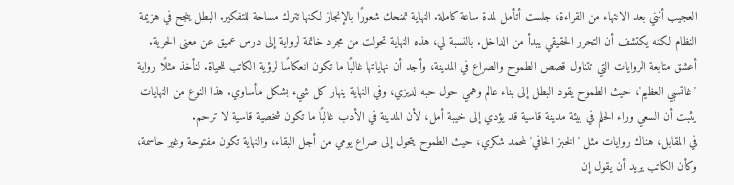العجيب أنني بعد الانتهاء من القراءة، جلست أتأمل لمدة ساعة كاملة. النهاية تمنحك شعورًا بالإنجاز لكنها تترك مساحة للتفكير. البطل ينجح في هزيمة النظام لكنه يكتشف أن التحرر الحقيقي يبدأ من الداخل. بالنسبة لي، هذه النهاية تحولت من مجرد خاتمة لرواية إلى درس عميق عن معنى الحرية.
أعشق متابعة الروايات التي تتناول قصص الطموح والصراع في المدينة، وأجد أن نهاياتها غالبًا ما تكون انعكاسًا لرؤية الكاتب للحياة. لنأخذ مثلًا رواية 'غاتسبي العظيم'، حيث الطموح يقود البطل إلى بناء عالم وهمي حول حبه لديزي، وفي النهاية ينهار كل شيء بشكل مأساوي. هذا النوع من النهايات يثبت أن السعي وراء الحلم في بيئة مدينة قاسية قد يؤدي إلى خيبة أمل، لأن المدينة في الأدب غالبًا ما تكون شخصية قاسية لا ترحم.
في المقابل، هناك روايات مثل 'الخبز الحافي' لمحمد شكري، حيث الطموح يتحول إلى صراع يومي من أجل البقاء، والنهاية تكون مفتوحة وغير حاسمة، وكأن الكاتب يريد أن يقول إن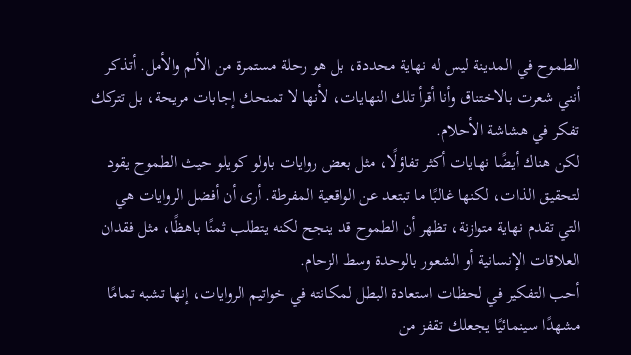الطموح في المدينة ليس له نهاية محددة، بل هو رحلة مستمرة من الألم والأمل. أتذكر أنني شعرت بالاختناق وأنا أقرأ تلك النهايات، لأنها لا تمنحك إجابات مريحة، بل تتركك تفكر في هشاشة الأحلام.
لكن هناك أيضًا نهايات أكثر تفاؤلًا، مثل بعض روايات باولو كويلو حيث الطموح يقود لتحقيق الذات، لكنها غالبًا ما تبتعد عن الواقعية المفرطة. أرى أن أفضل الروايات هي التي تقدم نهاية متوازنة، تظهر أن الطموح قد ينجح لكنه يتطلب ثمنًا باهظًا، مثل فقدان العلاقات الإنسانية أو الشعور بالوحدة وسط الزحام.
أحب التفكير في لحظات استعادة البطل لمكانته في خواتيم الروايات، إنها تشبه تمامًا مشهدًا سينمائيًا يجعلك تقفز من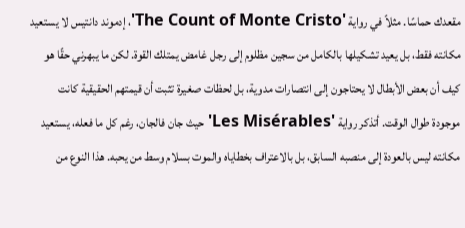مقعدك حماسًا. مثلاً في رواية 'The Count of Monte Cristo'، إدموند دانتيس لا يستعيد مكانته فقط، بل يعيد تشكيلها بالكامل من سجين مظلوم إلى رجل غامض يمتلك القوة. لكن ما يبهرني حقًا هو كيف أن بعض الأبطال لا يحتاجون إلى انتصارات مدوية، بل لحظات صغيرة تثبت أن قيمتهم الحقيقية كانت موجودة طوال الوقت. أتذكر رواية 'Les Misérables' حيث جان فالجان، رغم كل ما فعله، يستعيد مكانته ليس بالعودة إلى منصبه السابق، بل بالاعتراف بخطاياه والموت بسلام وسط من يحبه. هذا النوع من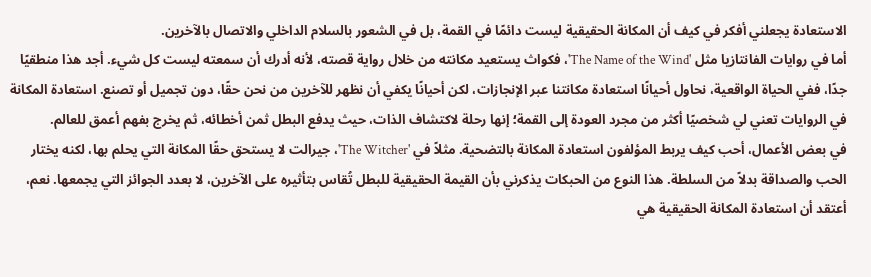الاستعادة يجعلني أفكر في كيف أن المكانة الحقيقية ليست دائمًا في القمة، بل في الشعور بالسلام الداخلي والاتصال بالآخرين.
أما في روايات الفانتازيا مثل 'The Name of the Wind'، فكواث يستعيد مكانته من خلال رواية قصته، لأنه أدرك أن سمعته ليست كل شيء. أجد هذا منطقيًا جدًا، ففي الحياة الواقعية، نحاول أحيانًا استعادة مكانتنا عبر الإنجازات، لكن أحيانًا يكفي أن نظهر للآخرين من نحن حقًا، دون تجميل أو تصنع. استعادة المكانة في الروايات تعني لي شخصيًا أكثر من مجرد العودة إلى القمة؛ إنها رحلة لاكتشاف الذات، حيث يدفع البطل ثمن أخطائه، ثم يخرج بفهم أعمق للعالم.
في بعض الأعمال، أحب كيف يربط المؤلفون استعادة المكانة بالتضحية. مثلاً في 'The Witcher'، جيرالت لا يستحق حقًا المكانة التي يحلم بها، لكنه يختار الحب والصداقة بدلاً من السلطة. هذا النوع من الحبكات يذكرني بأن القيمة الحقيقية للبطل تُقاس بتأثيره على الآخرين، لا بعدد الجوائز التي يجمعها. نعم، أعتقد أن استعادة المكانة الحقيقية هي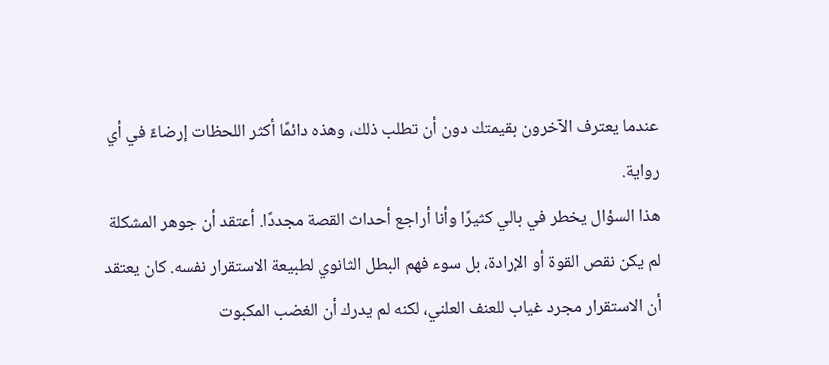عندما يعترف الآخرون بقيمتك دون أن تطلب ذلك، وهذه دائمًا أكثر اللحظات إرضاءً في أي رواية.
هذا السؤال يخطر في بالي كثيرًا وأنا أراجع أحداث القصة مجددًا. أعتقد أن جوهر المشكلة لم يكن نقص القوة أو الإرادة، بل سوء فهم البطل الثانوي لطبيعة الاستقرار نفسه. كان يعتقد أن الاستقرار مجرد غياب للعنف العلني، لكنه لم يدرك أن الغضب المكبوت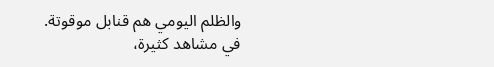والظلم اليومي هم قنابل موقوتة.
في مشاهد كثيرة،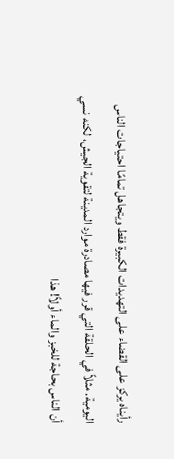رأيناه يركز على القضاء على التهديدات الكبيرة فقط ويتجاهل تمامًا احتياجات الناس اليومية. مثلاً في الحلقة التي قرر فيها مصادرة موارد المدينة لتقوية الجيش، لكنه نسي أن الناس بحاجة للخبز والماء أولاً! هذا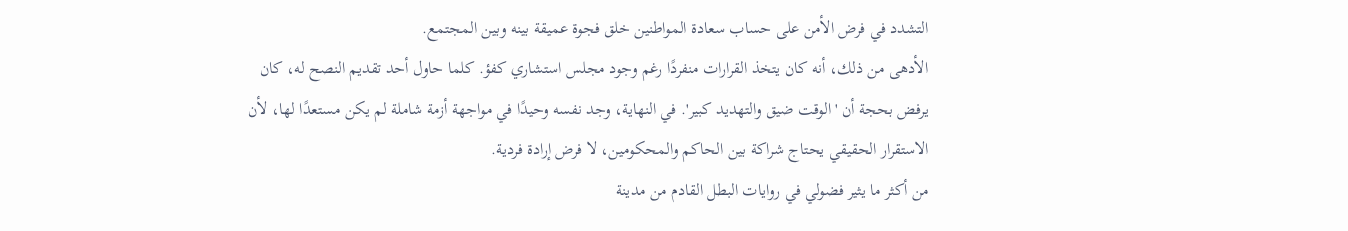التشدد في فرض الأمن على حساب سعادة المواطنين خلق فجوة عميقة بينه وبين المجتمع.
الأدهى من ذلك، أنه كان يتخذ القرارات منفردًا رغم وجود مجلس استشاري كفؤ. كلما حاول أحد تقديم النصح له، كان يرفض بحجة أن 'الوقت ضيق والتهديد كبير'. في النهاية، وجد نفسه وحيدًا في مواجهة أزمة شاملة لم يكن مستعدًا لها، لأن الاستقرار الحقيقي يحتاج شراكة بين الحاكم والمحكومين، لا فرض إرادة فردية.
من أكثر ما يثير فضولي في روايات البطل القادم من مدينة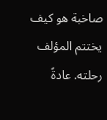صاخبة هو كيف يختتم المؤلف رحلته. عادةً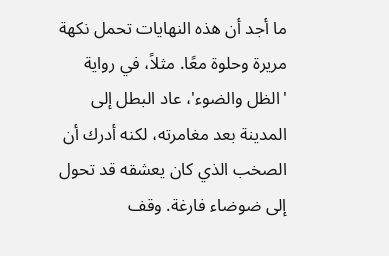ما أجد أن هذه النهايات تحمل نكهة مريرة وحلوة معًا. مثلاً، في رواية 'الظل والضوء'، عاد البطل إلى المدينة بعد مغامرته، لكنه أدرك أن الصخب الذي كان يعشقه قد تحول إلى ضوضاء فارغة. وقف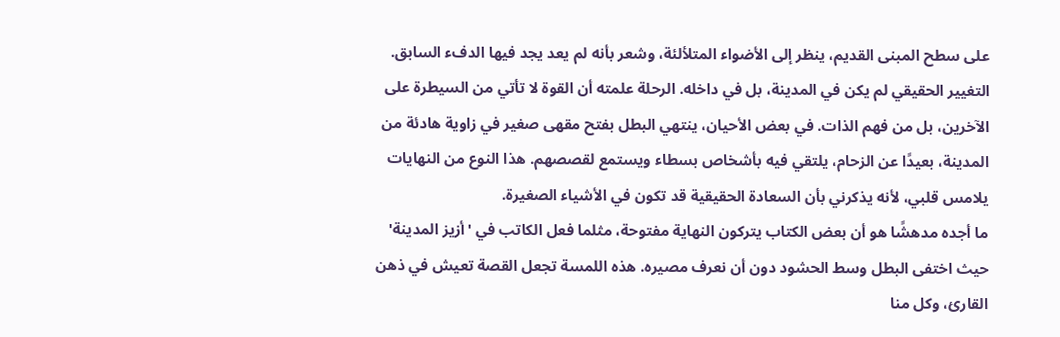على سطح المبنى القديم، ينظر إلى الأضواء المتلألئة، وشعر بأنه لم يعد يجد فيها الدفء السابق.
التغيير الحقيقي لم يكن في المدينة، بل في داخله. الرحلة علمته أن القوة لا تأتي من السيطرة على الآخرين، بل من فهم الذات. في بعض الأحيان، ينتهي البطل بفتح مقهى صغير في زاوية هادئة من المدينة، بعيدًا عن الزحام، يلتقي فيه بأشخاص بسطاء ويستمع لقصصهم. هذا النوع من النهايات يلامس قلبي، لأنه يذكرني بأن السعادة الحقيقية قد تكون في الأشياء الصغيرة.
ما أجده مدهشًا هو أن بعض الكتاب يتركون النهاية مفتوحة، مثلما فعل الكاتب في 'أزيز المدينة' حيث اختفى البطل وسط الحشود دون أن نعرف مصيره. هذه اللمسة تجعل القصة تعيش في ذهن القارئ، وكل منا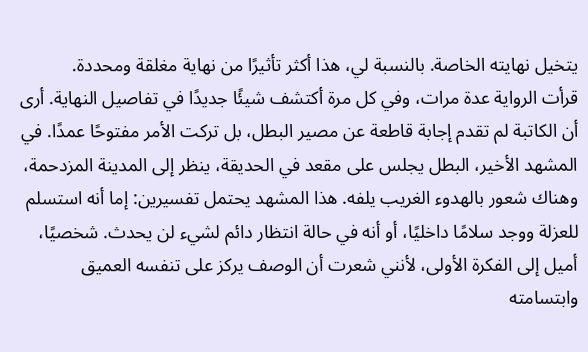يتخيل نهايته الخاصة. بالنسبة لي، هذا أكثر تأثيرًا من نهاية مغلقة ومحددة.
قرأت الرواية عدة مرات، وفي كل مرة أكتشف شيئًا جديدًا في تفاصيل النهاية. أرى أن الكاتبة لم تقدم إجابة قاطعة عن مصير البطل، بل تركت الأمر مفتوحًا عمدًا. في المشهد الأخير، البطل يجلس على مقعد في الحديقة، ينظر إلى المدينة المزدحمة، وهناك شعور بالهدوء الغريب يلفه. هذا المشهد يحتمل تفسيرين: إما أنه استسلم للعزلة ووجد سلامًا داخليًا، أو أنه في حالة انتظار دائم لشيء لن يحدث. شخصيًا، أميل إلى الفكرة الأولى، لأنني شعرت أن الوصف يركز على تنفسه العميق وابتسامته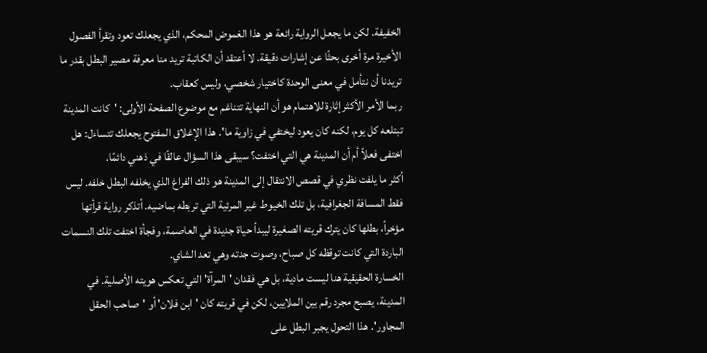الخفيفة. لكن ما يجعل الرواية رائعة هو هذا الغموض المحكم، الذي يجعلك تعود وتقرأ الفصول الأخيرة مرة أخرى بحثًا عن إشارات دقيقة. لا أعتقد أن الكاتبة تريد منا معرفة مصير البطل بقدر ما تريدنا أن نتأمل في معنى الوحدة كاختيار شخصي، وليس كعقاب.
ربما الأمر الأكثر إثارة للاهتمام هو أن النهاية تتناغم مع موضوع الصفحة الأولى: 'كانت المدينة تبتلعه كل يوم، لكنه كان يعود ليختفي في زاوية ما'. هذا الإغلاق المفتوح يجعلك تتساءل: هل اختفى فعلاً أم أن المدينة هي التي اختفت؟ سيبقى هذا السؤال عالقًا في ذهني دائمًا.
أكثر ما يلفت نظري في قصص الانتقال إلى المدينة هو ذلك الفراغ الذي يخلفه البطل خلفه. ليس فقط المسافة الجغرافية، بل تلك الخيوط غير المرئية التي تربطه بماضيه. أتذكر رواية قرأتها مؤخراً، بطلها كان يترك قريته الصغيرة ليبدأ حياة جديدة في العاصمة، وفجأة اختفت تلك النسمات الباردة التي كانت توقظه كل صباح، وصوت جدته وهي تعد الشاي.
الخسارة الحقيقية هنا ليست مادية، بل هي فقدان 'المرآة' التي تعكس هويته الأصلية. في المدينة، يصبح مجرد رقم بين الملايين، لكن في قريته كان 'ابن فلان' أو 'صاحب الحقل المجاور'. هذا التحول يجبر البطل على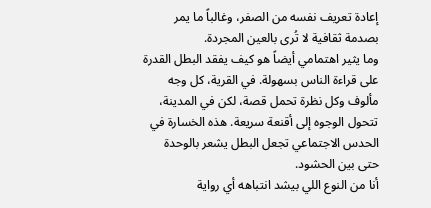إعادة تعريف نفسه من الصفر، وغالباً ما يمر بصدمة ثقافية لا تُرى بالعين المجردة.
وما يثير اهتمامي أيضاً هو كيف يفقد البطل القدرة على قراءة الناس بسهولة. في القرية، كل وجه مألوف وكل نظرة تحمل قصة، لكن في المدينة، تتحول الوجوه إلى أقنعة سريعة. هذه الخسارة في الحدس الاجتماعي تجعل البطل يشعر بالوحدة حتى بين الحشود.
أنا من النوع اللي بيشد انتباهه أي رواية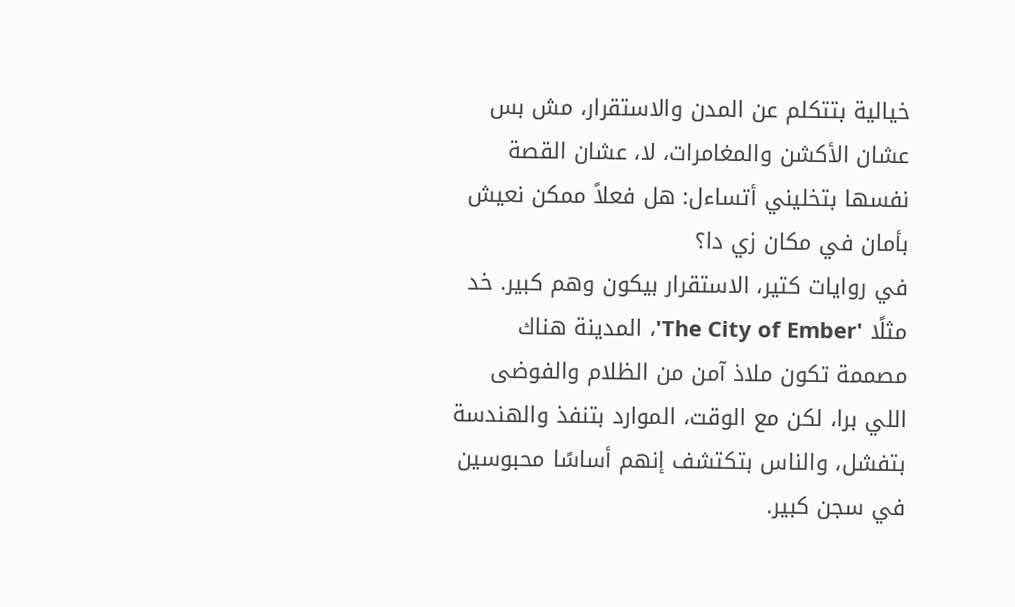خيالية بتتكلم عن المدن والاستقرار، مش بس عشان الأكشن والمغامرات، لا، عشان القصة نفسها بتخليني أتساءل: هل فعلاً ممكن نعيش بأمان في مكان زي دا؟
في روايات كتير، الاستقرار بيكون وهم كبير. خد مثلًا 'The City of Ember'، المدينة هناك مصممة تكون ملاذ آمن من الظلام والفوضى اللي برا، لكن مع الوقت، الموارد بتنفذ والهندسة بتفشل، والناس بتكتشف إنهم أساسًا محبوسين في سجن كبير.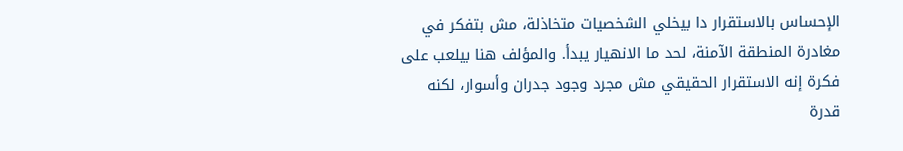الإحساس بالاستقرار دا بيخلي الشخصيات متخاذلة، مش بتفكر في مغادرة المنطقة الآمنة، لحد ما الانهيار يبدأ. والمؤلف هنا بيلعب على فكرة إنه الاستقرار الحقيقي مش مجرد وجود جدران وأسوار، لكنه قدرة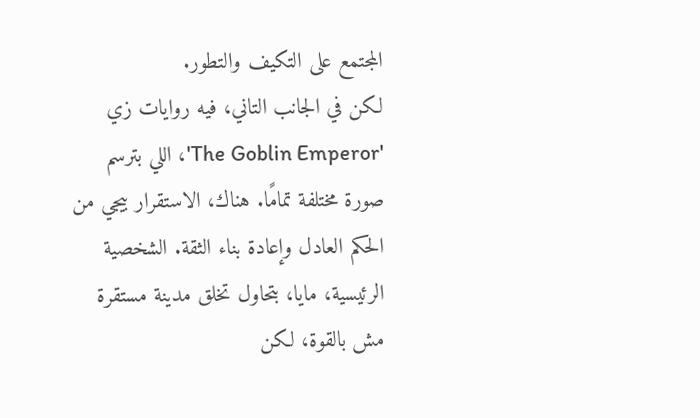المجتمع على التكيف والتطور.
لكن في الجانب التاني، فيه روايات زي 'The Goblin Emperor'، اللي بترسم صورة مختلفة تمامًا. هناك، الاستقرار بيجي من الحكم العادل وإعادة بناء الثقة. الشخصية الرئيسية، مايا، بتحاول تخلق مدينة مستقرة مش بالقوة، لكن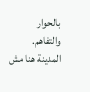بالحوار والتفاهم. المدينة هنا مش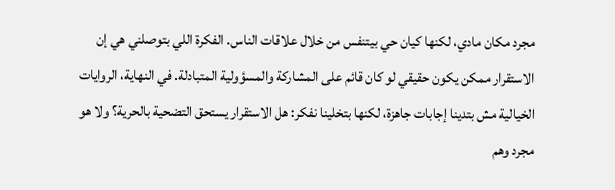مجرد مكان مادي، لكنها كيان حي بيتنفس من خلال علاقات الناس. الفكرة اللي بتوصلني هي إن الاستقرار ممكن يكون حقيقي لو كان قائم على المشاركة والمسؤولية المتبادلة. في النهاية، الروايات الخيالية مش بتدينا إجابات جاهزة، لكنها بتخلينا نفكر: هل الاستقرار يستحق التضحية بالحرية؟ ولا هو مجرد وهم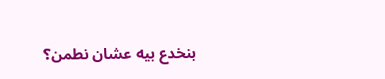بنخدع بيه عشان نطمن؟